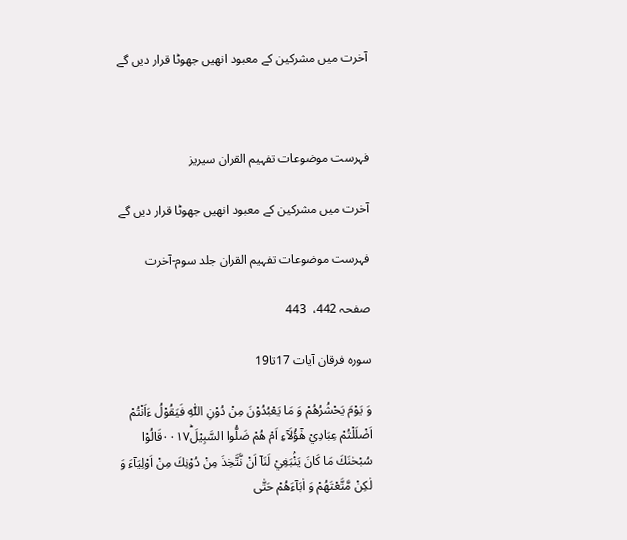آخرت میں مشرکین کے معبود انھیں جھوٹا قرار دیں گے



فہرست موضوعات تفہیم القران سیریز

آخرت میں مشرکین کے معبود انھیں جھوٹا قرار دیں گے

فہرست موضوعات تفہیم القران جلد سوم-آخرت

صفحہ 442،  443

سورہ فرقان آیات 17تا19

وَ يَوْمَ يَحْشُرُهُمْ وَ مَا يَعْبُدُوْنَ مِنْ دُوْنِ اللّٰهِ فَيَقُوْلُ ءَاَنْتُمْ اَضْلَلْتُمْ عِبَادِيْ هٰۤؤُلَآءِ اَمْ هُمْ ضَلُّوا السَّبِيْلَؕ۰۰۱۷قَالُوْا سُبْحٰنَكَ مَا كَانَ يَنْۢبَغِيْ لَنَاۤ اَنْ نَّتَّخِذَ مِنْ دُوْنِكَ مِنْ اَوْلِيَآءَ وَ لٰكِنْ مَّتَّعْتَهُمْ وَ اٰبَآءَهُمْ حَتّٰى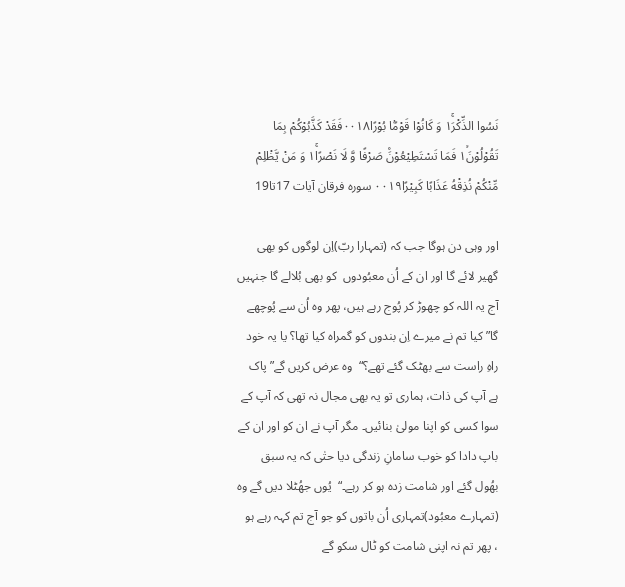نَسُوا الذِّكْرَ١ۚ وَ كَانُوْا قَوْمًۢا بُوْرًا۰۰۱۸فَقَدْ كَذَّبُوْكُمْ بِمَا تَقُوْلُوْنَ١ۙ فَمَا تَسْتَطِيْعُوْنَ۠ صَرْفًا وَّ لَا نَصْرًا١ۚ وَ مَنْ يَّظْلِمْ مِّنْكُمْ نُذِقْهُ عَذَابًا كَبِيْرًا۰۰۱۹ سورہ فرقان آیات 17تا19

اور وہی دن ہوگا جب کہ (تمہارا ربّ)اِن لوگوں کو بھی گھیر لائے گا اور ان کے اُن معبُودوں  کو بھی بُلالے گا جنہیں آج یہ اللہ کو چھوڑ کر پُوج رہے ہیں، پھر وہ اُن سے پُوچھے گا” کیا تم نے میرے اِن بندوں کو گمراہ کیا تھا؟ یا یہ خود راہِ راست سے بھٹک گئے تھے؟“  وہ عرض کریں گے” پاک ہے آپ کی ذات، ہماری تو یہ بھی مجال نہ تھی کہ آپ کے سوا کسی کو اپنا مولیٰ بنائیں۔ مگر آپ نے ان کو اور ان کے باپ دادا کو خوب سامانِ زندگی دیا حتٰی کہ یہ سبق بھُول گئے اور شامت زدہ ہو کر رہے۔“  یُوں جھُٹلا دیں گے وہ (تمہارے معبُود)تمہاری اُن باتوں کو جو آج تم کہہ رہے ہو  ، پھر تم نہ اپنی شامت کو ٹال سکو گے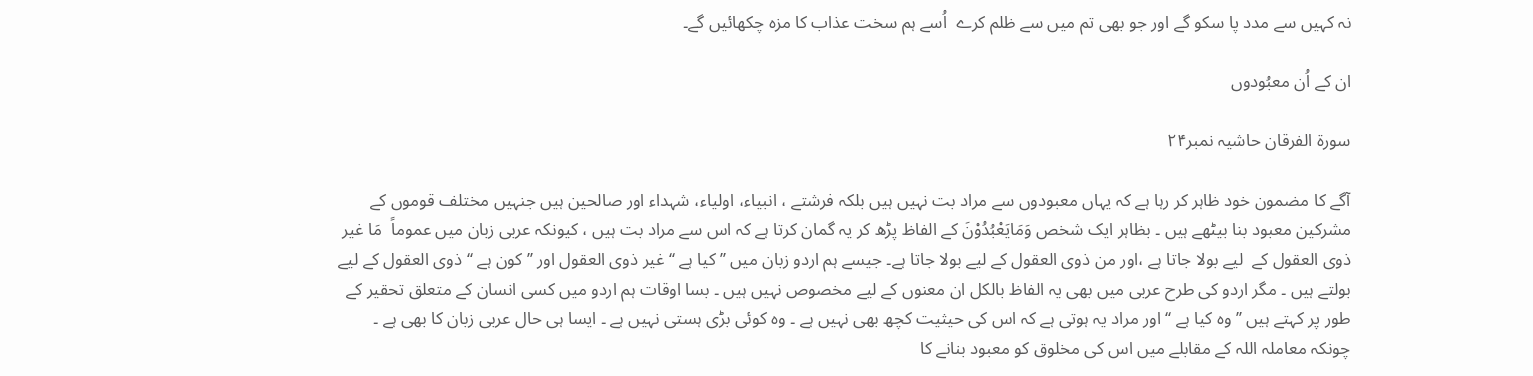نہ کہیں سے مدد پا سکو گے اور جو بھی تم میں سے ظلم کرے  اُسے ہم سخت عذاب کا مزہ چکھائیں گے۔

ان کے اُن معبُودوں

سورة الفرقان حاشیہ نمبر۲۴

آگے کا مضمون خود ظاہر کر رہا ہے کہ یہاں معبودوں سے مراد بت نہیں ہیں بلکہ فرشتے ، انبیاء، اولیاء، شہداء اور صالحین ہیں جنہیں مختلف قوموں کے مشرکین معبود بنا بیٹھے ہیں ۔ بظاہر ایک شخص وَمَایَعْبُدُوْنَ کے الفاظ پڑھ کر یہ گمان کرتا ہے کہ اس سے مراد بت ہیں ، کیونکہ عربی زبان میں عموماً  مَا غیر ذوی العقول کے  لیے بولا جاتا ہے ،اور من ذوی العقول کے لیے بولا جاتا ہے۔ جیسے ہم اردو زبان میں ’’کیا ہے ‘‘ غیر ذوی العقول اور ’’ کون ہے ‘‘ذوی العقول کے لیے بولتے ہیں ۔ مگر اردو کی طرح عربی میں بھی یہ الفاظ بالکل ان معنوں کے لیے مخصوص نہیں ہیں ۔ بسا اوقات ہم اردو میں کسی انسان کے متعلق تحقیر کے طور پر کہتے ہیں ’’ وہ کیا ہے ‘‘ اور مراد یہ ہوتی ہے کہ اس کی حیثیت کچھ بھی نہیں ہے ۔ وہ کوئی بڑی ہستی نہیں ہے ۔ ایسا ہی حال عربی زبان کا بھی ہے ۔ چونکہ معاملہ اللہ کے مقابلے میں اس کی مخلوق کو معبود بنانے کا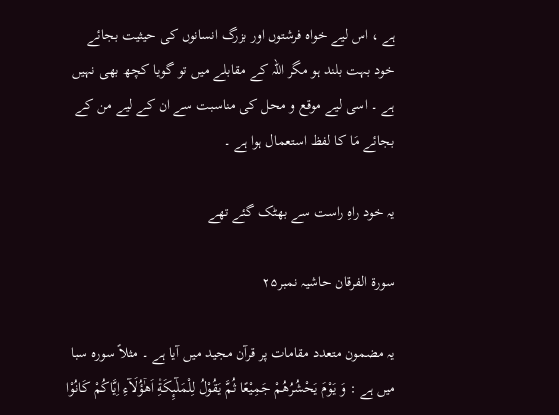ہے ، اس لیے خواہ فرشتوں اور بزرگ انسانوں کی حیثیت بجائے خود بہت بلند ہو مگر اللہ کے مقابلے میں تو گویا کچھ بھی نہیں ہے ۔ اسی لیے موقع و محل کی مناسبت سے ان کے لیے من کے بجائے مَا کا لفظ استعمال ہوا ہے ۔

یہ خود راہِ راست سے بھٹک گئے تھے

سورة الفرقان حاشیہ نمبر۲۵

یہ مضمون متعدد مقامات پر قرآن مجید میں آیا ہے ۔ مثلاً سورہ سبا میں ہے : وَ يَوْمَ يَحْشُرُهُمْ جَمِيْعًا ثُمَّ يَقُوْلُ لِلْمَلٰٓىِٕكَةِ۠ اَهٰۤؤُلَآءِ اِيَّاكُمْ كَانُوْا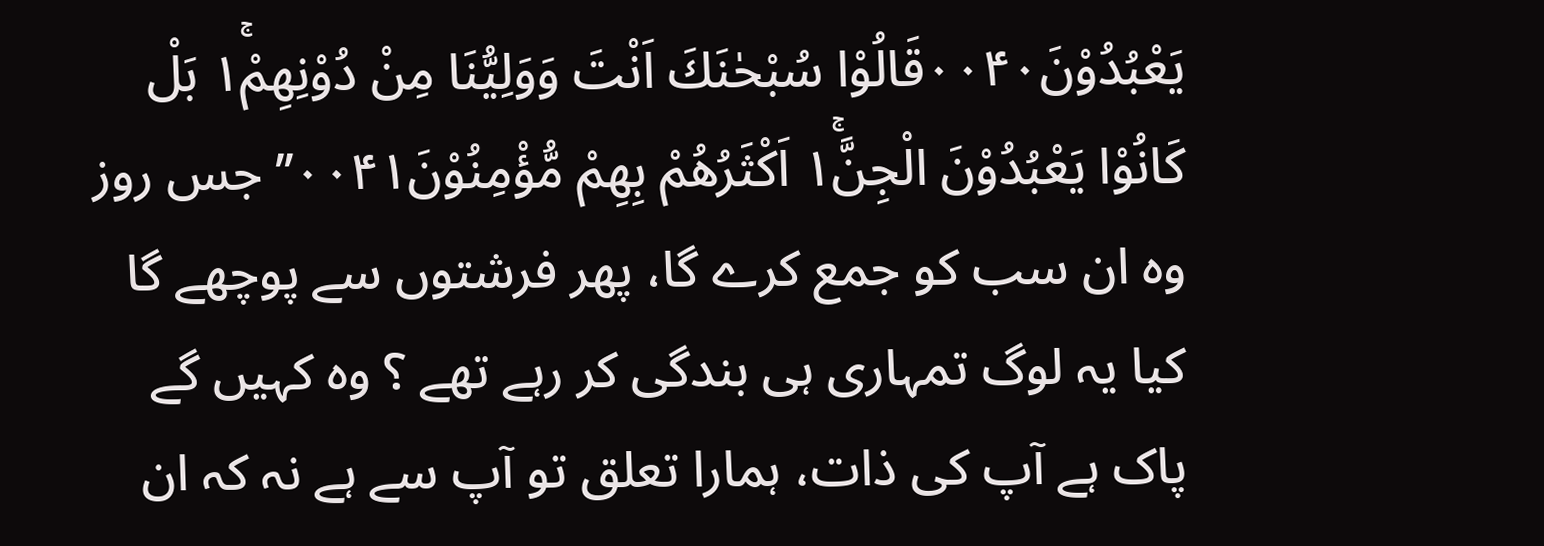يَعْبُدُوْنَ۰۰۴۰قَالُوْا سُبْحٰنَكَ اَنْتَ وَوَلِيُّنَا مِنْ دُوْنِهِمْ١ۚ بَلْ كَانُوْا يَعْبُدُوْنَ الْجِنَّ١ۚ اَكْثَرُهُمْ بِهِمْ مُّؤْمِنُوْنَ۰۰۴۱’’ جس روز وہ ان سب کو جمع کرے گا، پھر فرشتوں سے پوچھے گا کیا یہ لوگ تمہاری ہی بندگی کر رہے تھے ؟ وہ کہیں گے پاک ہے آپ کی ذات، ہمارا تعلق تو آپ سے ہے نہ کہ ان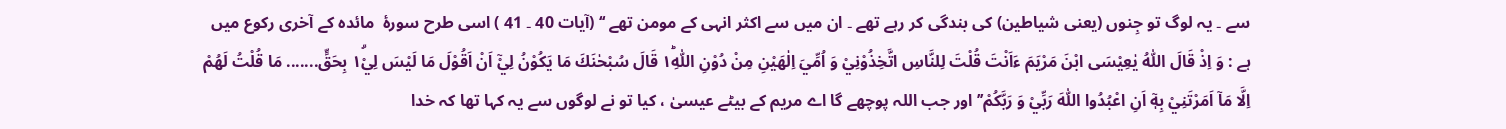سے ۔ یہ لوگ تو جِنوں (یعنی شیاطین) کی بندگی کر رہے تھے ۔ ان میں سے اکثر انہی کے مومن تھے ‘‘ (آیات 40 ۔ 41 ) اسی طرح سورۂ  مائدہ کے آخری رکوع میں ہے : وَ اِذْ قَالَ اللّٰهُ يٰعِيْسَى ابْنَ مَرْيَمَ ءَاَنْتَ قُلْتَ لِلنَّاسِ اتَّخِذُوْنِيْ وَ اُمِّيَ اِلٰهَيْنِ مِنْ دُوْنِ اللّٰهِ١ؕ قَالَ سُبْحٰنَكَ مَا يَكُوْنُ لِيْۤ اَنْ اَقُوْلَ مَا لَيْسَ لِيْ١ۗ بِحَقٍّ....... مَا قُلْتُ لَهُمْ اِلَّا مَاۤ اَمَرْتَنِيْ بِهٖۤ اَنِ اعْبُدُوا اللّٰهَ رَبِّيْ وَ رَبَّكُمْ’’ اور جب اللہ پوچھے گا اے مریم کے بیٹے عیسیٰ ، کیا تو نے لوگوں سے یہ کہا تھا کہ خدا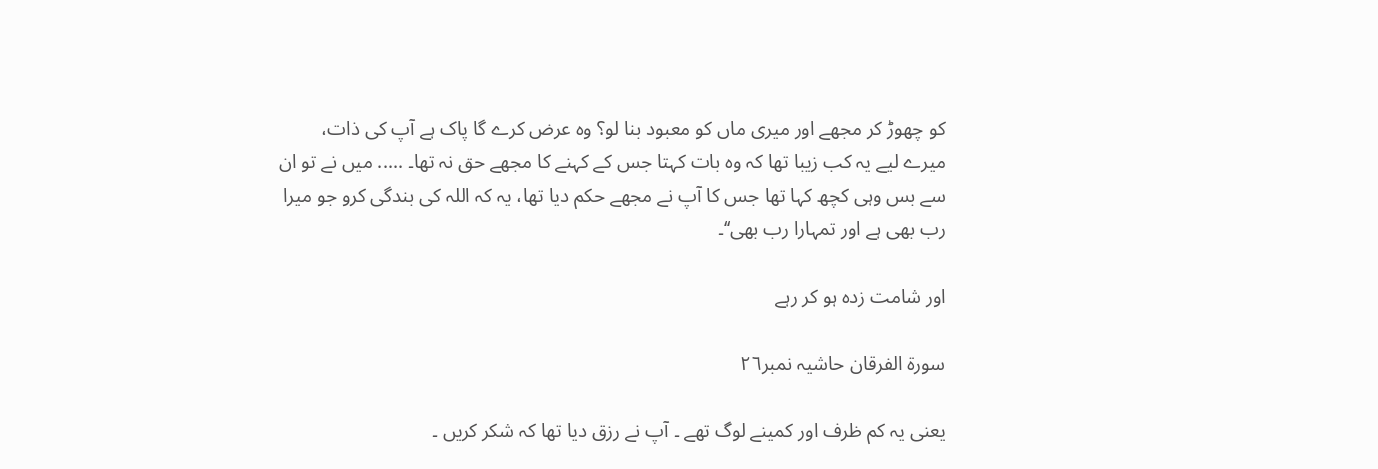کو چھوڑ کر مجھے اور میری ماں کو معبود بنا لو؟ وہ عرض کرے گا پاک ہے آپ کی ذات، میرے لیے یہ کب زیبا تھا کہ وہ بات کہتا جس کے کہنے کا مجھے حق نہ تھا۔ ..... میں نے تو ان سے بس وہی کچھ کہا تھا جس کا آپ نے مجھے حکم دیا تھا، یہ کہ اللہ کی بندگی کرو جو میرا رب بھی ہے اور تمہارا رب بھی‘‘۔

اور شامت زدہ ہو کر رہے

سورة الفرقان حاشیہ نمبر۲٦

یعنی یہ کم ظرف اور کمینے لوگ تھے ۔ آپ نے رزق دیا تھا کہ شکر کریں ۔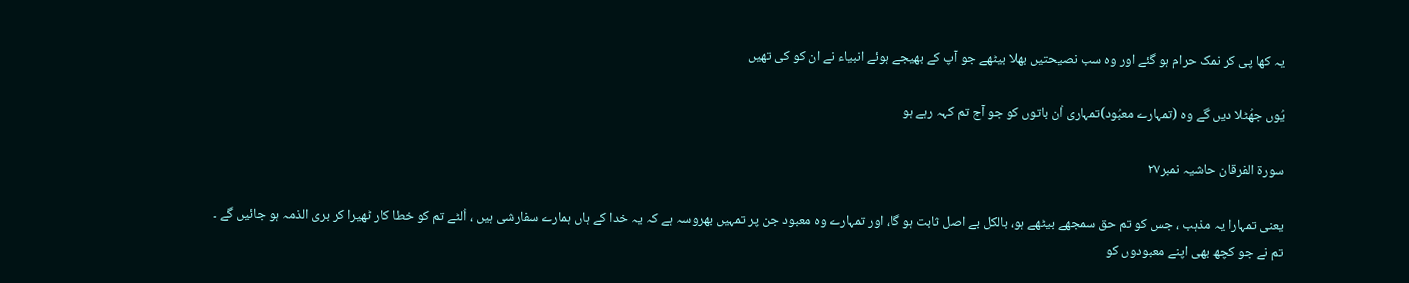یہ کھا پی کر نمک حرام ہو گئے اور وہ سب نصیحتیں بھلا بیٹھے جو آپ کے بھیجے ہوئے انبیاء نے ان کو کی تھیں

یُوں جھُٹلا دیں گے وہ (تمہارے معبُود)تمہاری اُن باتوں کو جو آج تم کہہ رہے ہو

سورة الفرقان حاشیہ نمبر۲۷

یعنی تمہارا یہ مذہب ، جس کو تم حق سمجھے بیٹھے ہو، بالکل بے اصل ثابت ہو گا، اور تمہارے وہ معبود جن پر تمہیں بھروسہ ہے کہ یہ خدا کے ہاں ہمارے سفارشی ہیں ، اُلٹے تم کو خطا کار ٹھیرا کر بری الذمہ ہو جائیں گے ۔ تم نے جو کچھ بھی اپنے معبودوں کو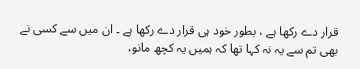قرار دے رکھا ہے ، بطور خود ہی قرار دے رکھا ہے ۔ ان میں سے کسی نے بھی تم سے یہ نہ کہا تھا کہ ہمیں یہ کچھ مانو،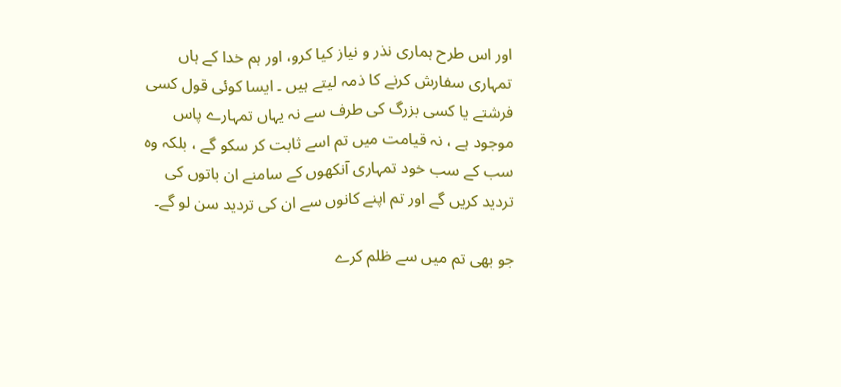اور اس طرح ہماری نذر و نیاز کیا کرو، اور ہم خدا کے ہاں تمہاری سفارش کرنے کا ذمہ لیتے ہیں ۔ ایسا کوئی قول کسی فرشتے یا کسی بزرگ کی طرف سے نہ یہاں تمہارے پاس موجود ہے ، نہ قیامت میں تم اسے ثابت کر سکو گے ، بلکہ وہ سب کے سب خود تمہاری آنکھوں کے سامنے ان باتوں کی تردید کریں گے اور تم اپنے کانوں سے ان کی تردید سن لو گے۔

جو بھی تم میں سے ظلم کرے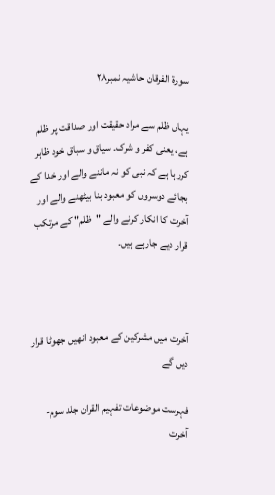سورة الفرقان حاشیہ نمبر۲۸

یہاں ظلم سے مراد حقیقت اور صداقت پر ظلم ہے، یعنی کفر و شرک۔ سیاق و سباق خود ظاہر کررہا ہے کہ نبی کو نہ ماننے والے اور خدا کے بجائے دوسروں کو معبود بنا بیٹھنے والے اور آخرت کا انکار کرنے والے "ظلم" کے مرتکب قرار دیے جارہے ہیں۔



آخرت میں مشرکین کے معبود انھیں جھوٹا قرار دیں گے

فہرست موضوعات تفہیم القران جلد سوم-آخرت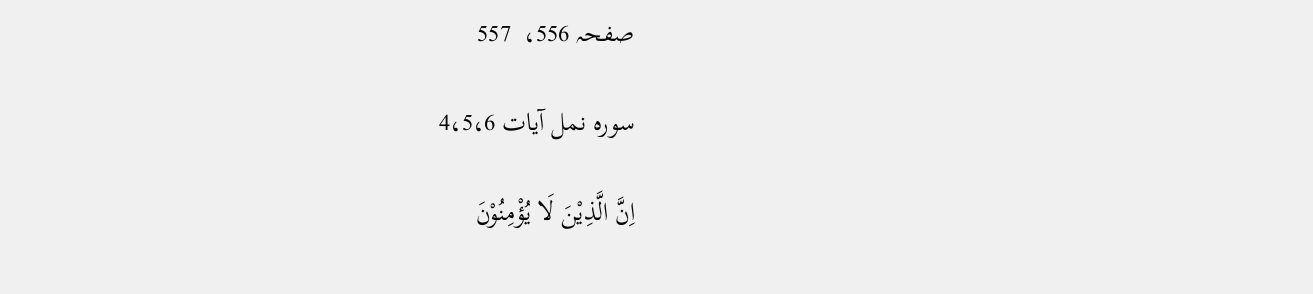صفحہ 556،  557

سورہ نمل آیات 4،5،6

اِنَّ الَّذِيْنَ لَا يُؤْمِنُوْنَ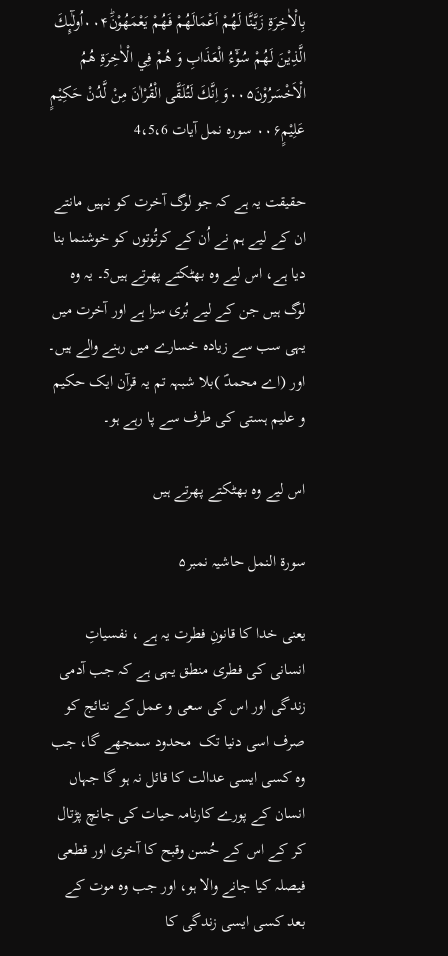بِالْاٰخِرَةِ زَيَّنَّا لَهُمْ اَعْمَالَهُمْ فَهُمْ يَعْمَهُوْنَؕ۰۰۴اُولٰٓىِٕكَ الَّذِيْنَ لَهُمْ سُوْٓءُ الْعَذَابِ وَ هُمْ فِي الْاٰخِرَةِ هُمُ الْاَخْسَرُوْنَ۰۰۵وَ اِنَّكَ لَتُلَقَّى الْقُرْاٰنَ مِنْ لَّدُنْ حَكِيْمٍ عَلِيْمٍ۰۰۶ سورہ نمل آیات 4،5،6

حقیقت یہ ہے کہ جو لوگ آخرت کو نہیں مانتے ان کے لیے ہم نے اُن کے کرتُوتوں کو خوشنما بنا دیا ہے، اس لیے وہ بھٹکتے پھرتے ہیں5۔ یہ وہ لوگ ہیں جن کے لیے بُری سزا ہے اور آخرت میں یہی سب سے زیادہ خسارے میں رہنے والے ہیں۔ اور (اے محمدؐ )بلا شبہہ تم یہ قرآن ایک حکیم و علیم ہستی کی طرف سے پا رہے ہو۔

اس لیے وہ بھٹکتے پھرتے ہیں

سورة النمل حاشیہ نمبر۵

یعنی خدا کا قانونِ فطرت یہ ہے ، نفسیاتِ انسانی کی فطری منطق یہی ہے کہ جب آدمی زندگی اور اس کی سعی و عمل کے نتائج کو صرف اسی دنیا تک  محدود سمجھے گا، جب وہ کسی ایسی عدالت کا قائل نہ ہو گا جہاں انسان کے پورے کارنامہ حیات کی جانچ پڑتال کر کے اس کے حُسن وقبح کا آخری اور قطعی فیصلہ کیا جانے والا ہو، اور جب وہ موت کے بعد کسی ایسی زندگی کا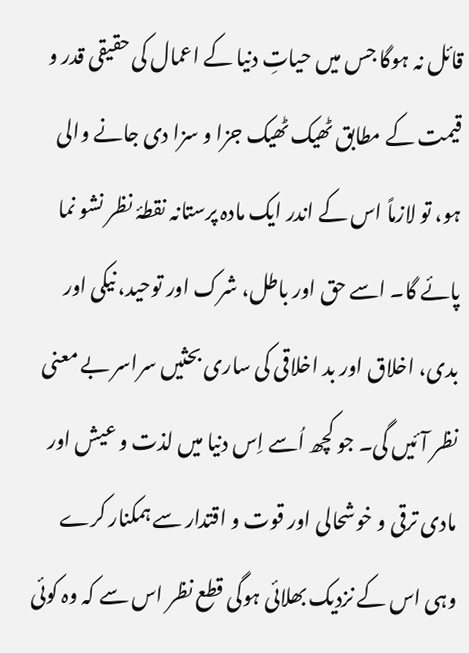قائل نہ ہوگا جس میں حیاتِ دنیا کے اعمال کی حقیقی قدر و قیمت کے مطابق ٹھیک ٹھیک جزا و سزا دی جانے والی ہو، تو لازماً اس کے اندر ایک مادہ پرستانہ نقطۂ نظر نشو نما پائے گا۔ اسے حق اور باطل، شرک اور توحید، نیکی اور بدی، اخلاق اور بد اخلاقی کی ساری بحثیں سراسر بے معنی نظر آئیں گی۔ جو کچھ اُسے اِس دنیا میں لذت و عیش اور مادی ترقی و خوشحالی اور قوت و اقتدار سے ہمکنار کرے وہی اس کے نزدیک بھلائی ہوگی قطع نظر اس سے کہ وہ کوئی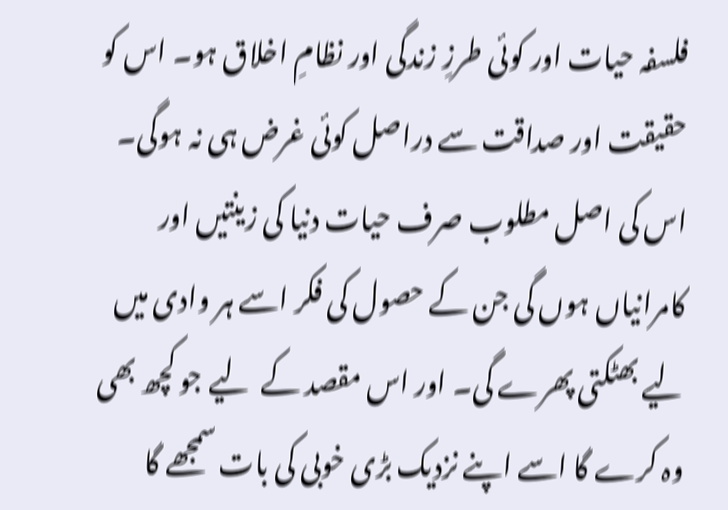فلسفہ حیات اور کوئی طرزِ زندگی اور نظامِ اخلاق ہو۔ اس کو حقیقت اور صداقت سے دراصل کوئی غرض ہی نہ ہوگی۔ اس کی اصل مطلوب صرف حیات دنیا کی زینتیں اور کامرانیاں ہوں گی جن کے حصول کی فکر اسے ہر وادی میں لیے بھٹکتی پھرے گی۔ اور اس مقصد کے  لیے جو کچھ بھی وہ کرے گا اسے اپنے نزدیک بڑی خوبی کی بات سمجھے گا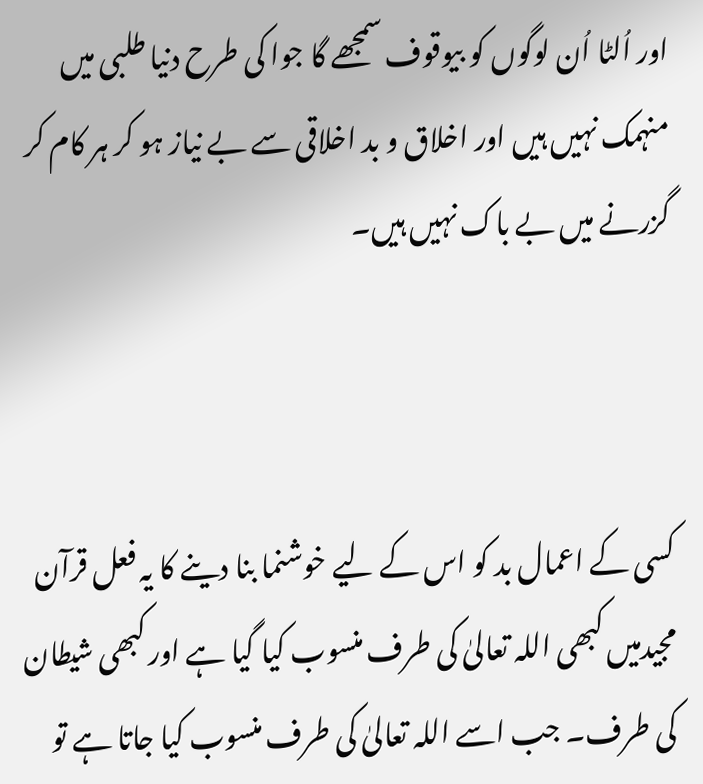اور اُلٹا اُن لوگوں کو بیوقوف سمجھے گا جوا کی طرح دنیا طلبی میں منہمک نہیں ہیں اور اخلاق و بد اخلاقی سے بے نیاز ہو کر ہر کام کر گزرنے میں بے باک نہیں ہیں۔



کسی کے اعمال بد کو اس کے لیے خوشنما بنا دینے کا یہ فعل قرآن مجیدمیں کبھی اللہ تعالیٰ کی طرف منسوب کیا گیا ہے اور کبھی شیطان کی طرف۔ جب اسے اللہ تعالیٰ کی طرف منسوب کیا جاتا ہے تو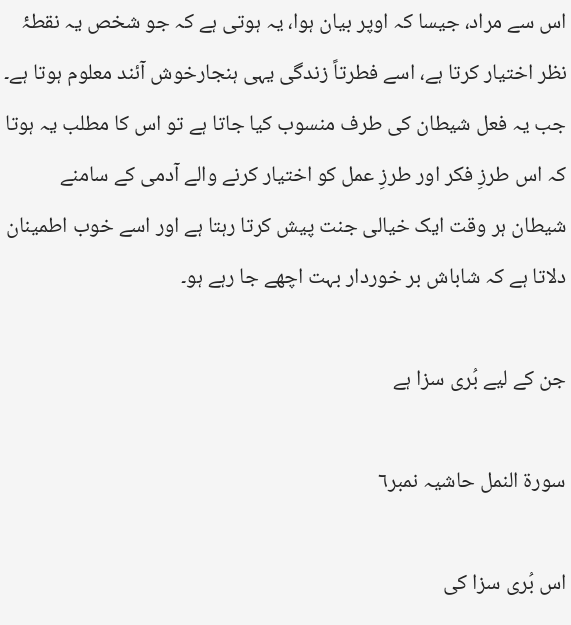اس سے مراد، جیسا کہ اوپر بیان ہوا، یہ ہوتی ہے کہ جو شخص یہ نقطۂ نظر اختیار کرتا ہے، اسے فطرتاً زندگی یہی ہنجارخوش آئند معلوم ہوتا ہے۔ جب یہ فعل شیطان کی طرف منسوب کیا جاتا ہے تو اس کا مطلب یہ ہوتا کہ اس طرزِ فکر اور طرزِ عمل کو اختیار کرنے والے آدمی کے سامنے شیطان ہر وقت ایک خیالی جنت پیش کرتا رہتا ہے اور اسے خوب اطمینان دلاتا ہے کہ شاباش بر خوردار بہت اچھے جا رہے ہو۔

جن کے لیے بُری سزا ہے

سورة النمل حاشیہ نمبر٦

اس بُری سزا کی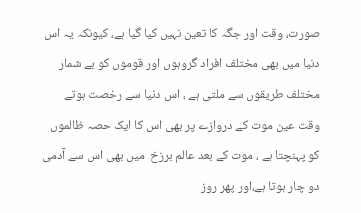صورت، وقت اور جگہ کا تعین نہیں کیا گیا ہے، کیونکہ یہ اس دنیا میں بھی مختلف افراد گروہوں اور قوموں کو بے شمار مختلف طریقوں سے ملتی ہے ، اس دنیا سے رخصت ہوتے وقت عین موت کے دروازے پر بھی اس کا ایک حصہ ظالموں کو پہنچتا ہے ، موت کے بعد عالم برزخ  میں بھی اس سے آدمی دو چار ہوتا ہے،اور پھر روز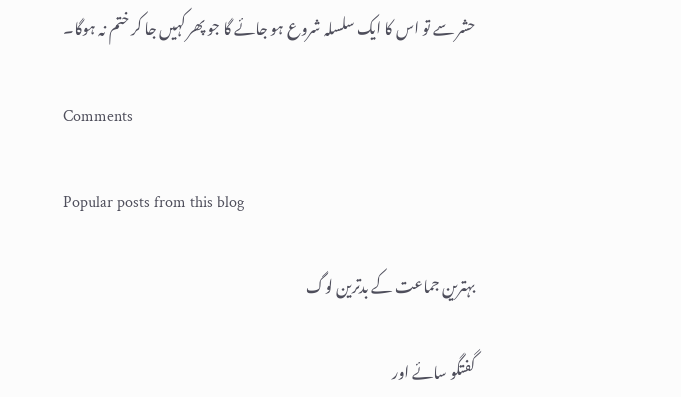حشر سے تو اس کا ایک سلسلہ شروع ہو جائے گا جو پھر کہیں جا کر ختم نہ ہوگا۔

Comments

Popular posts from this blog

بہترین جماعت کے بدترین لوگ

گفتگو سائے اور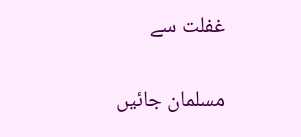غفلت سے

مسلمان جائیں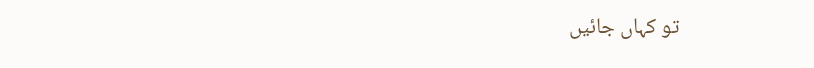تو کہاں جائیں